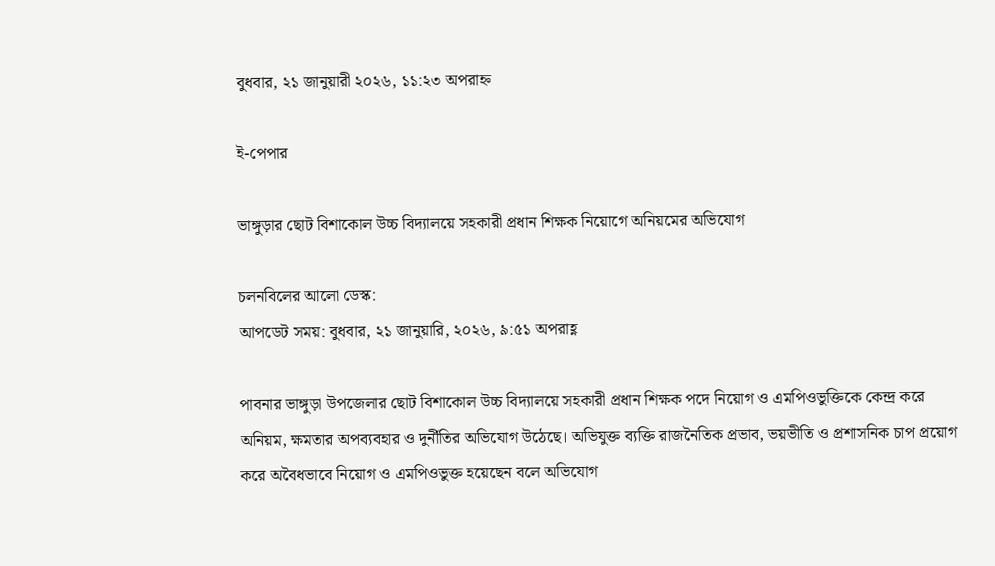বুধবার, ২১ জানুয়ারী ২০২৬, ১১:২৩ অপরাহ্ন

ই-পেপার

ভাঙ্গুড়ার ছোট বিশাকোল উচ্চ বিদ্যালয়ে সহকারী প্রধান শিক্ষক নিয়োগে অনিয়মের অভিযোগ

চলনবিলের আলো ডেস্ক:
আপডেট সময়: বুধবার, ২১ জানুয়ারি, ২০২৬, ৯:৫১ অপরাহ্ণ

পাবনার ভাঙ্গুড়া উপজেলার ছোট বিশাকোল উচ্চ বিদ্যালয়ে সহকারী প্রধান শিক্ষক পদে নিয়োগ ও এমপিওভুক্তিকে কেন্দ্র করে অনিয়ম, ক্ষমতার অপব্যবহার ও দুর্নীতির অভিযোগ উঠেছে। অভিযুক্ত ব্যক্তি রাজনৈতিক প্রভাব, ভয়ভীতি ও প্রশাসনিক চাপ প্রয়োগ করে অবৈধভাবে নিয়োগ ও এমপিওভুক্ত হয়েছেন বলে অভিযোগ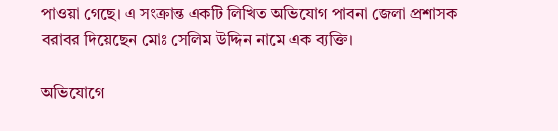পাওয়া গেছে। এ সংক্রান্ত একটি লিখিত অভিযোগ পাবনা জেলা প্রশাসক বরাবর দিয়েছেন মোঃ সেলিম উদ্দিন নামে এক ব্যক্তি।

অভিযোগে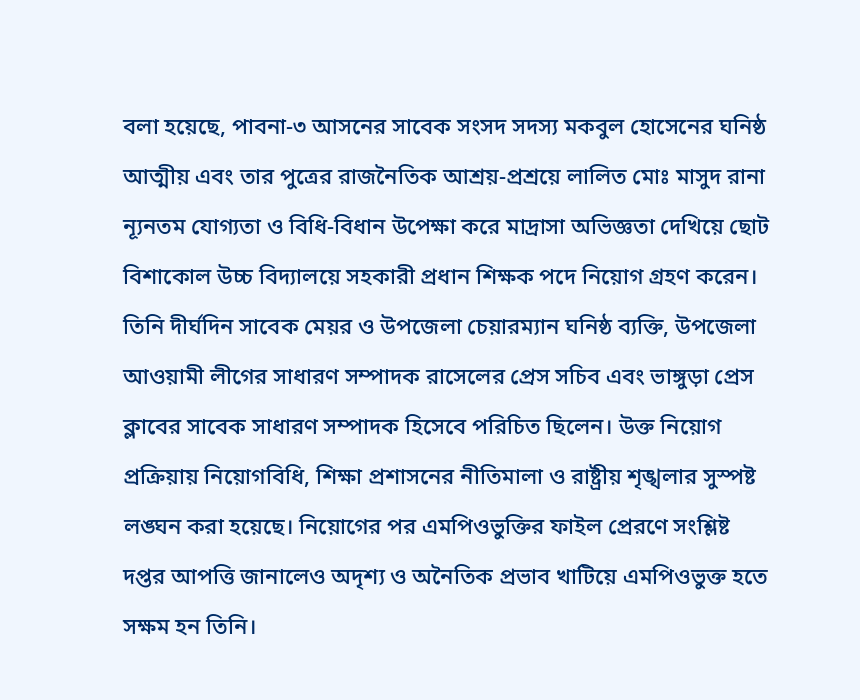বলা হয়েছে, পাবনা-৩ আসনের সাবেক সংসদ সদস্য মকবুল হোসেনের ঘনিষ্ঠ আত্মীয় এবং তার পুত্রের রাজনৈতিক আশ্রয়-প্রশ্রয়ে লালিত মোঃ মাসুদ রানা ন্যূনতম যোগ্যতা ও বিধি-বিধান উপেক্ষা করে মাদ্রাসা অভিজ্ঞতা দেখিয়ে ছোট বিশাকোল উচ্চ বিদ্যালয়ে সহকারী প্রধান শিক্ষক পদে নিয়োগ গ্রহণ করেন। তিনি দীর্ঘদিন সাবেক মেয়র ও উপজেলা চেয়ারম্যান ঘনিষ্ঠ ব্যক্তি, উপজেলা আওয়ামী লীগের সাধারণ সম্পাদক রাসেলের প্রেস সচিব এবং ভাঙ্গুড়া প্রেস ক্লাবের সাবেক সাধারণ সম্পাদক হিসেবে পরিচিত ছিলেন। উক্ত নিয়োগ প্রক্রিয়ায় নিয়োগবিধি, শিক্ষা প্রশাসনের নীতিমালা ও রাষ্ট্রীয় শৃঙ্খলার সুস্পষ্ট লঙ্ঘন করা হয়েছে। নিয়োগের পর এমপিওভুক্তির ফাইল প্রেরণে সংশ্লিষ্ট দপ্তর আপত্তি জানালেও অদৃশ্য ও অনৈতিক প্রভাব খাটিয়ে এমপিওভুক্ত হতে সক্ষম হন তিনি।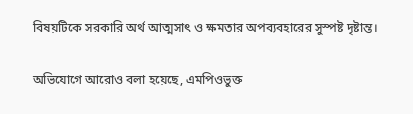বিষয়টিকে সরকারি অর্থ আত্মসাৎ ও ক্ষমতার অপব্যবহারের সুস্পষ্ট দৃষ্টান্ত।

অভিযোগে আরোও বলা হয়েছে, এমপিওভুক্ত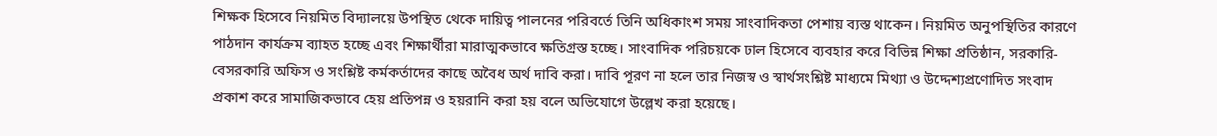শিক্ষক হিসেবে নিয়মিত বিদ্যালয়ে উপস্থিত থেকে দায়িত্ব পালনের পরিবর্তে তিনি অধিকাংশ সময় সাংবাদিকতা পেশায় ব্যস্ত থাকেন। নিয়মিত অনুপস্থিতির কারণে পাঠদান কার্যক্রম ব্যাহত হচ্ছে এবং শিক্ষার্থীরা মারাত্মকভাবে ক্ষতিগ্রস্ত হচ্ছে। সাংবাদিক পরিচয়কে ঢাল হিসেবে ব্যবহার করে বিভিন্ন শিক্ষা প্রতিষ্ঠান, সরকারি-বেসরকারি অফিস ও সংশ্লিষ্ট কর্মকর্তাদের কাছে অবৈধ অর্থ দাবি করা। দাবি পূরণ না হলে তার নিজস্ব ও স্বার্থসংশ্লিষ্ট মাধ্যমে মিথ্যা ও উদ্দেশ্যপ্রণোদিত সংবাদ প্রকাশ করে সামাজিকভাবে হেয় প্রতিপন্ন ও হয়রানি করা হয় বলে অভিযোগে উল্লেখ করা হয়েছে।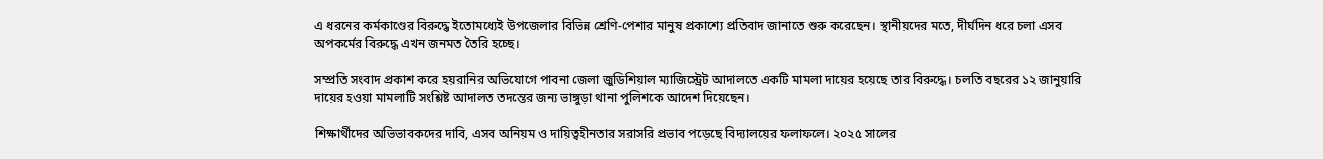এ ধরনের কর্মকাণ্ডের বিরুদ্ধে ইতোমধ্যেই উপজেলার বিভিন্ন শ্রেণি-পেশার মানুষ প্রকাশ্যে প্রতিবাদ জানাতে শুরু করেছেন। স্থানীয়দের মতে, দীর্ঘদিন ধরে চলা এসব অপকর্মের বিরুদ্ধে এখন জনমত তৈরি হচ্ছে।

সম্প্রতি সংবাদ প্রকাশ করে হয়রানির অভিযোগে পাবনা জেলা জুডিশিয়াল ম্যাজিস্ট্রেট আদালতে একটি মামলা দায়ের হয়েছে তার বিরুদ্ধে। চলতি বছরের ১২ জানুয়ারি দায়ের হওয়া মামলাটি সংশ্লিষ্ট আদালত তদন্তের জন্য ভাঙ্গুড়া থানা পুলিশকে আদেশ দিয়েছেন।

শিক্ষার্থীদের অভিভাবকদের দাবি, এসব অনিয়ম ও দায়িত্বহীনতার সরাসরি প্রভাব পড়েছে বিদ্যালয়ের ফলাফলে। ২০২৫ সালের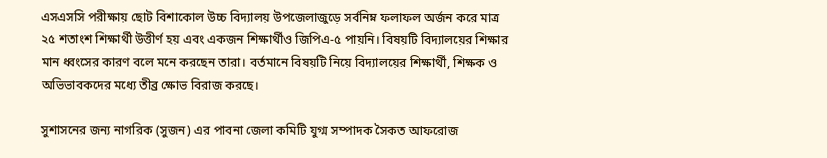এসএসসি পরীক্ষায় ছোট বিশাকোল উচ্চ বিদ্যালয় উপজেলাজুড়ে সর্বনিম্ন ফলাফল অর্জন করে মাত্র ২৫ শতাংশ শিক্ষার্থী উত্তীর্ণ হয় এবং একজন শিক্ষার্থীও জিপিএ-৫ পায়নি। বিষয়টি বিদ্যালয়ের শিক্ষার মান ধ্বংসের কারণ বলে মনে করছেন তারা। বর্তমানে বিষয়টি নিয়ে বিদ্যালয়ের শিক্ষার্থী, শিক্ষক ও অভিভাবকদের মধ্যে তীব্র ক্ষোভ বিরাজ করছে।

সুশাসনের জন্য নাগরিক (সুজন) এর পাবনা জেলা কমিটি যুগ্ম সম্পাদক সৈকত আফরোজ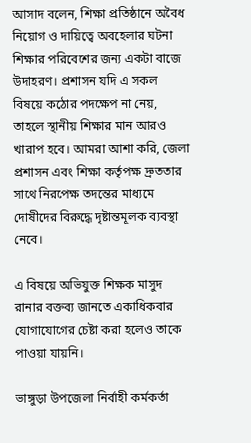আসাদ বলেন, শিক্ষা প্রতিষ্ঠানে অবৈধ নিয়োগ ও দায়িত্বে অবহেলার ঘটনা শিক্ষার পরিবেশের জন্য একটা বাজে উদাহরণ। প্রশাসন যদি এ সকল বিষয়ে কঠোর পদক্ষেপ না নেয়, তাহলে স্থানীয় শিক্ষার মান আরও খারাপ হবে। আমরা আশা করি, জেলা প্রশাসন এবং শিক্ষা কর্তৃপক্ষ দ্রুততার সাথে নিরপেক্ষ তদন্তের মাধ্যমে দোষীদের বিরুদ্ধে দৃষ্টান্তমূলক ব্যবস্থা নেবে।

এ বিষয়ে অভিযুক্ত শিক্ষক মাসুদ রানার বক্তব্য জানতে একাধিকবার যোগাযোগের চেষ্টা করা হলেও তাকে পাওয়া যায়নি।

ভাঙ্গুড়া উপজেলা নির্বাহী কর্মকর্তা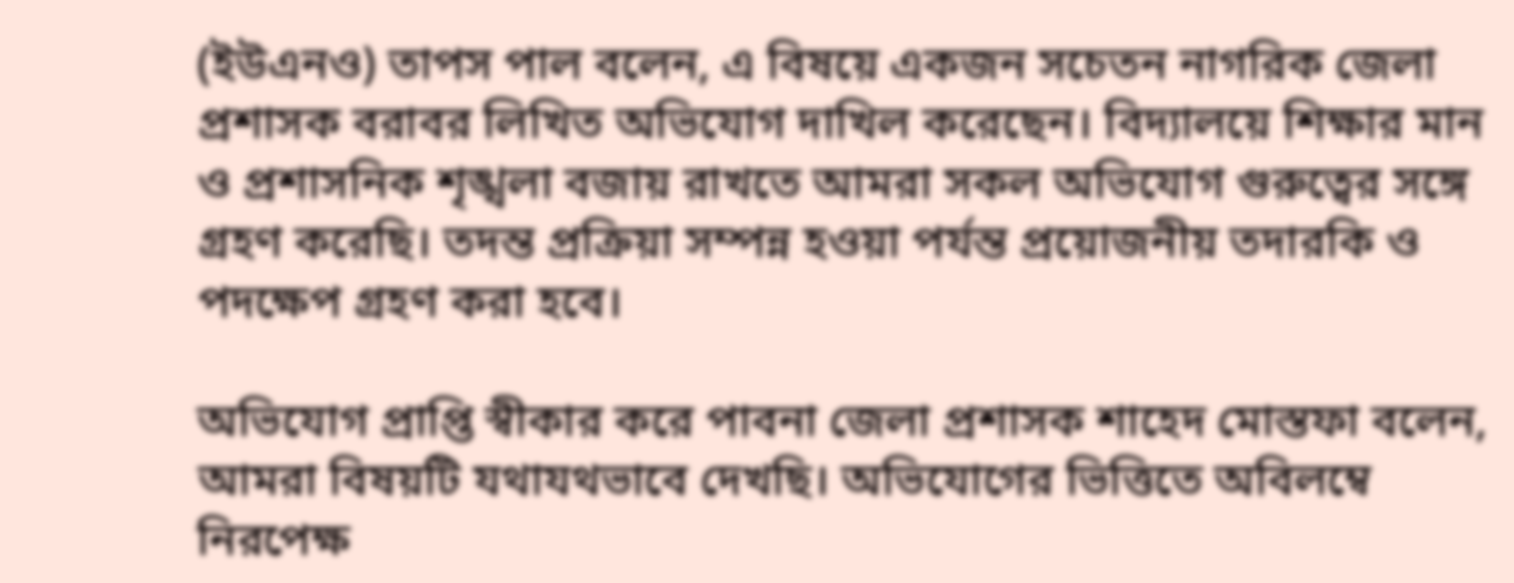(ইউএনও) তাপস পাল বলেন, এ বিষয়ে একজন সচেতন নাগরিক জেলা প্রশাসক বরাবর লিখিত অভিযোগ দাখিল করেছেন। বিদ্যালয়ে শিক্ষার মান ও প্রশাসনিক শৃঙ্খলা বজায় রাখতে আমরা সকল অভিযোগ গুরুত্বের সঙ্গে গ্রহণ করেছি। তদন্ত প্রক্রিয়া সম্পন্ন হওয়া পর্যন্ত প্রয়োজনীয় তদারকি ও পদক্ষেপ গ্রহণ করা হবে।

অভিযোগ প্রাপ্তি স্বীকার করে পাবনা জেলা প্রশাসক শাহেদ মোস্তফা বলেন, আমরা বিষয়টি যথাযথভাবে দেখছি। অভিযোগের ভিত্তিতে অবিলম্বে নিরপেক্ষ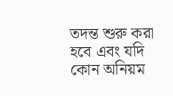তদন্ত শুরু করা হবে এবং যদি কোন অনিয়ম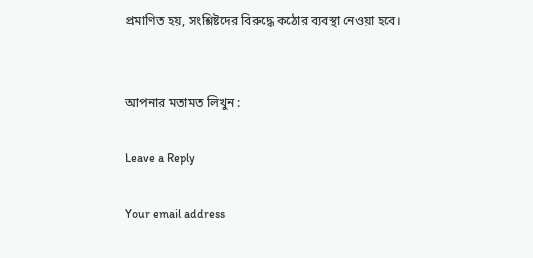প্রমাণিত হয়, সংশ্লিষ্টদের বিরুদ্ধে কঠোর ব্যবস্থা নেওয়া হবে।


আপনার মতামত লিখুন :

Leave a Reply

Your email address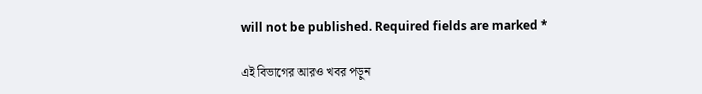will not be published. Required fields are marked *

এই বিভাগের আরও খবর পড়ুন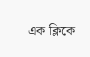এক ক্লিকে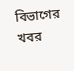বিভাগের খবর